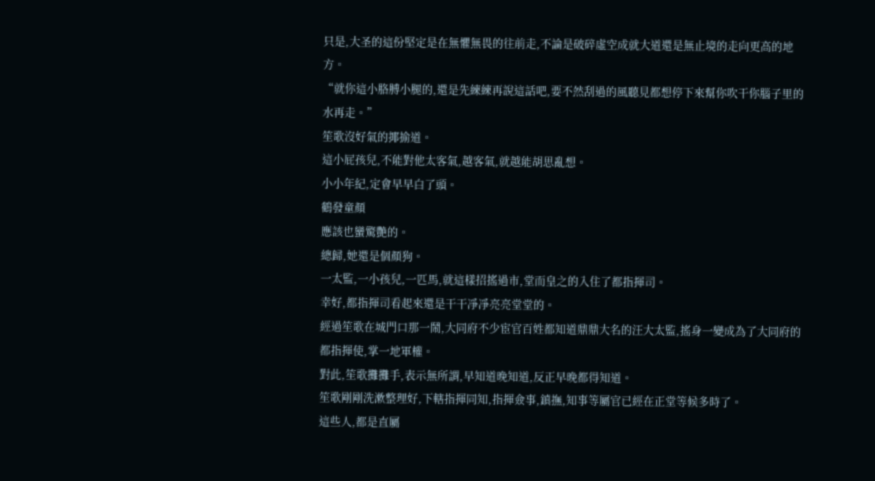只是,大圣的這份堅定是在無懼無畏的往前走,不論是破碎虛空成就大道還是無止境的走向更高的地方。
“就你這小胳膊小腿的,還是先練練再說這話吧,要不然刮過的風聽見都想停下來幫你吹干你腦子里的水再走。”
笙歌沒好氣的揶揄道。
這小屁孩兒,不能對他太客氣,越客氣,就越能胡思亂想。
小小年紀,定會早早白了頭。
鶴發童顏
應該也蠻驚艷的。
總歸,她還是個顏狗。
一太監,一小孩兒,一匹馬,就這樣招搖過市,堂而皇之的入住了都指揮司。
幸好,都指揮司看起來還是干干凈凈亮亮堂堂的。
經過笙歌在城門口那一鬧,大同府不少宦官百姓都知道鼎鼎大名的汪大太監,搖身一變成為了大同府的都指揮使,掌一地軍權。
對此,笙歌攤攤手,表示無所謂,早知道晚知道,反正早晚都得知道。
笙歌剛剛洗漱整理好,下轄指揮同知,指揮僉事,鎮撫,知事等屬官已經在正堂等候多時了。
這些人,都是直屬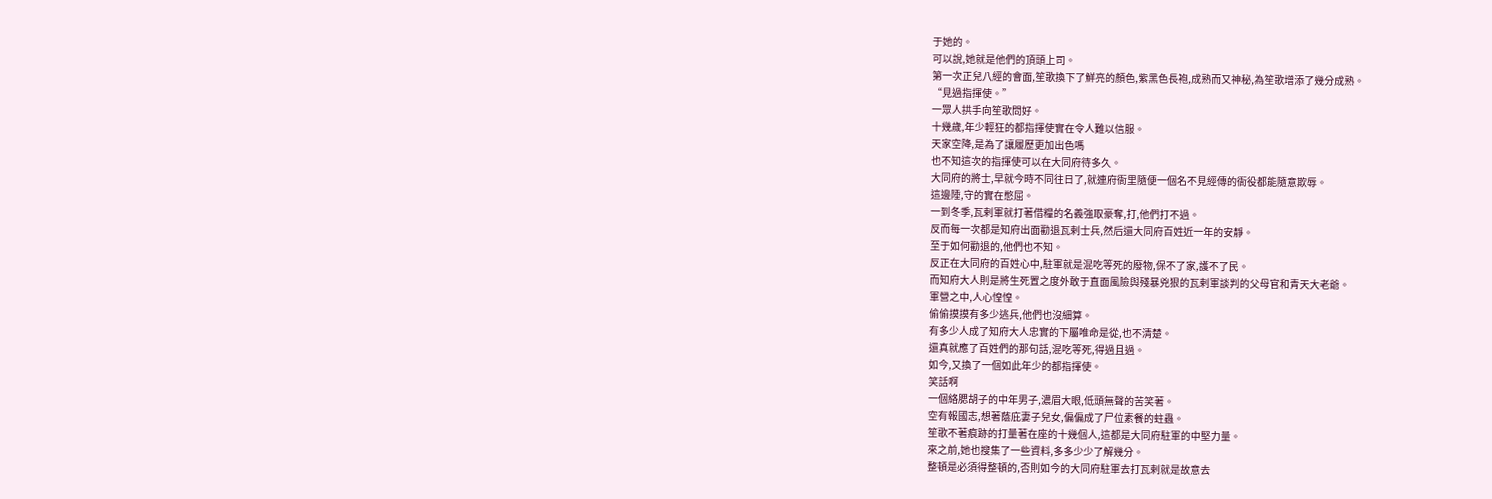于她的。
可以說,她就是他們的頂頭上司。
第一次正兒八經的會面,笙歌換下了鮮亮的顏色,紫黑色長袍,成熟而又神秘,為笙歌增添了幾分成熟。
“見過指揮使。”
一眾人拱手向笙歌問好。
十幾歲,年少輕狂的都指揮使實在令人難以信服。
天家空降,是為了讓履歷更加出色嗎
也不知這次的指揮使可以在大同府待多久。
大同府的將士,早就今時不同往日了,就連府衙里隨便一個名不見經傳的衙役都能隨意欺辱。
這邊陲,守的實在憋屈。
一到冬季,瓦剌軍就打著借糧的名義強取豪奪,打,他們打不過。
反而每一次都是知府出面勸退瓦剌士兵,然后還大同府百姓近一年的安靜。
至于如何勸退的,他們也不知。
反正在大同府的百姓心中,駐軍就是混吃等死的廢物,保不了家,護不了民。
而知府大人則是將生死置之度外敢于直面風險與殘暴兇狠的瓦剌軍談判的父母官和青天大老爺。
軍營之中,人心惶惶。
偷偷摸摸有多少逃兵,他們也沒細算。
有多少人成了知府大人忠實的下屬唯命是從,也不清楚。
還真就應了百姓們的那句話,混吃等死,得過且過。
如今,又換了一個如此年少的都指揮使。
笑話啊
一個絡腮胡子的中年男子,濃眉大眼,低頭無聲的苦笑著。
空有報國志,想著蔭庇妻子兒女,偏偏成了尸位素餐的蛀蟲。
笙歌不著痕跡的打量著在座的十幾個人,這都是大同府駐軍的中堅力量。
來之前,她也搜集了一些資料,多多少少了解幾分。
整頓是必須得整頓的,否則如今的大同府駐軍去打瓦剌就是故意去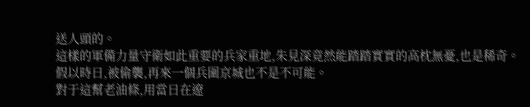送人頭的。
這樣的軍備力量守衛如此重要的兵家重地,朱見深竟然能踏踏實實的高枕無憂,也是稀奇。
假以時日,被偷襲,再來一個兵圍京城也不是不可能。
對于這幫老油條,用當日在遼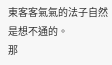東客客氣氣的法子自然是想不通的。
那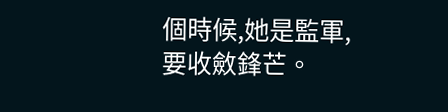個時候,她是監軍,要收斂鋒芒。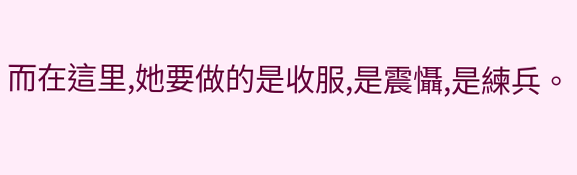而在這里,她要做的是收服,是震懾,是練兵。